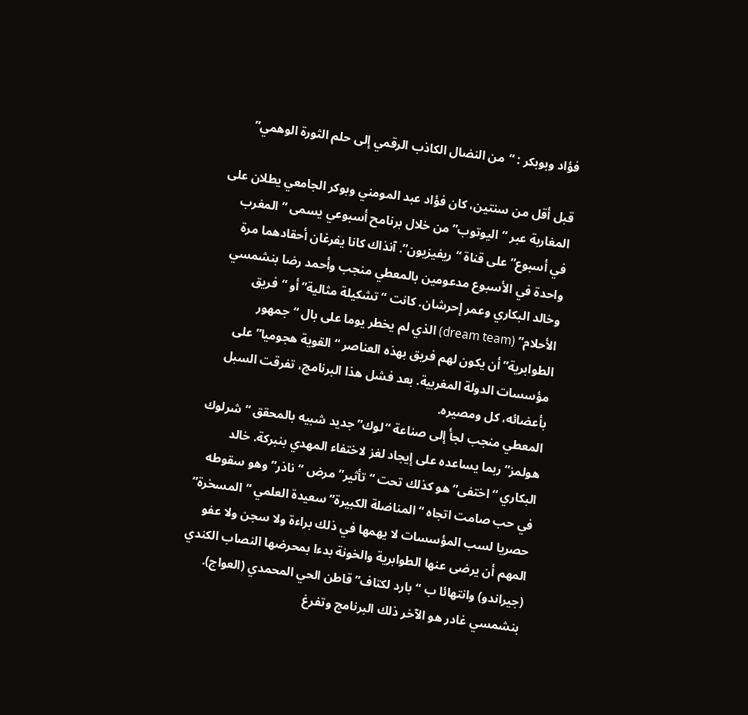فؤاد وبوبكر : “من النضال الكاذب الرقمي إلى حلم الثورة الوهمي”

قبل أقل من سنتين، كان فؤاد عبد المومني وبوكر الجامعي يطلان على المغاربة عبر “اليوتوب” من خلال برنامح أسبوعي يسمى “المغرب في أسبوع” على قناة “ريفيزيون”. آنذاك كانا يفرغان أحقادهما مرة واحدة في الأسبوع مدعومين بالمعطي منجب وأحمد رضا بنشمسي وخالد البكاري وعمر إحرشان. كانت “تشكيلة مثالية” أو “فريق الأحلام” (dream team) الذي لم يخطر يوما على بال “جمهور الطوابرية” أن يكون لهم فريق بهذه العناصر “القوية هجوميا” على مؤسسات الدولة المغربية. بعد فشل هذا البرنامج، تفرقت السبل بأعضائه، كل ومصيره.
المعطي منجب لجأ إلى صناعة “لوك” جديد شبيه بالمحقق “شرلوك هولمز” ربما يساعده على إيجاد لغز لاختفاء المهدي بنبركة. خالد البكاري “اختفى” هو كذلك تحت “تأثير” مرض “ناذر” وهو سقوطه في حب صامت اتجاه “المناضلة الكبيرة” سعيدة العلمي “المسخرة” حصريا لسب المؤسسات لا يهمها في ذلك براءة ولا سجن ولا عفو المهم أن يرضى عنها الطوابرية والخونة بدءا بمحرضها النصاب الكندي (جيراندو) وانتهائا ب “بارد لكتاف” قاطن الحي المحمدي (العواج).
بنشمسي غادر هو الآخر ذلك البرنامج وتفرغ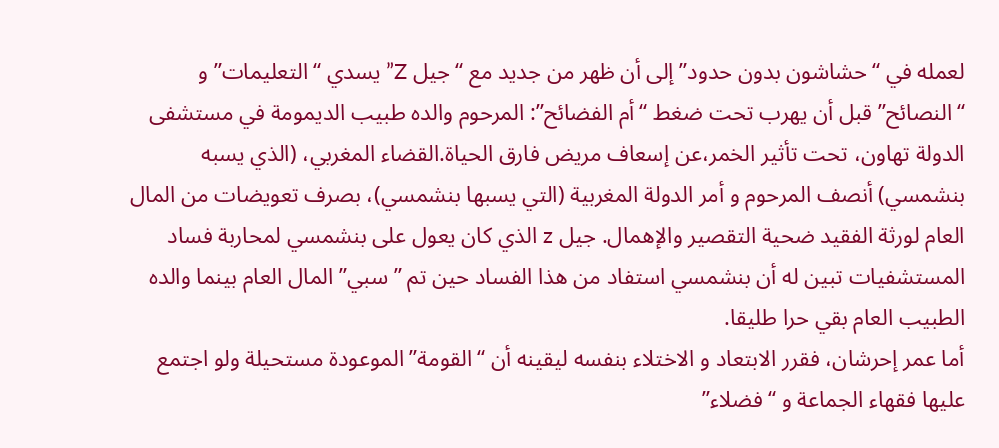لعمله في “حشاشون بدون حدود” إلى أن ظهر من جديد مع “جيل Z” يسدي “التعليمات” و “النصائح” قبل أن يهرب تحت ضغط “أم الفضائح”: المرحوم والده طبيب الديمومة في مستشفى الدولة تهاون، تحت تأثير الخمر،عن إسعاف مريض فارق الحياة.القضاء المغربي، (الذي يسبه بنشمسي) أنصف المرحوم و أمر الدولة المغربية (التي يسبها بنشمسي)، بصرف تعويضات من المال العام لورثة الفقيد ضحية التقصير والإهمال. جيل z الذي كان يعول على بنشمسي لمحاربة فساد المستشفيات تبين له أن بنشمسي استفاد من هذا الفساد حين تم ” سبي” المال العام بينما والده الطبيب العام بقي حرا طليقا.
أما عمر إحرشان، فقرر الابتعاد و الاختلاء بنفسه ليقينه أن “القومة” الموعودة مستحيلة ولو اجتمع عليها فقهاء الجماعة و “فضلاء”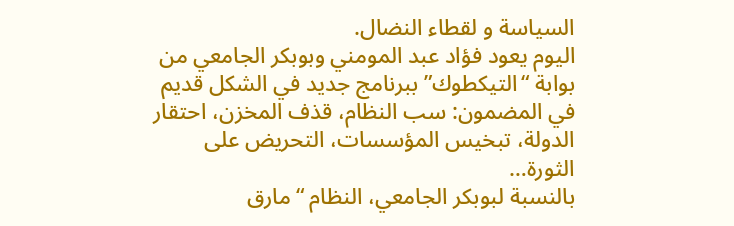السياسة و لقطاء النضال.
اليوم يعود فؤاد عبد المومني وبوبكر الجامعي من بوابة “التيكطوك” ببرنامج جديد في الشكل قديم في المضمون: سب النظام، قذف المخزن، احتقار الدولة، تبخيس المؤسسات، التحريض على الثورة…
بالنسبة لبوبكر الجامعي، النظام “مارق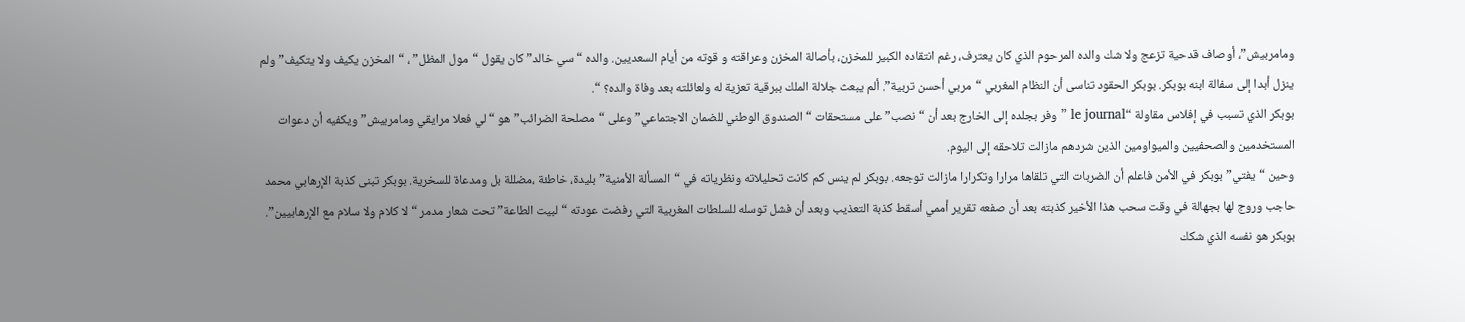ومامربيش”، أوصاف قدحية تزعج ولا شك والده المرحوم الذي كان يعترف، رغم انتقاده الكبير للمخزن، بأصالة المخزن وعراقته و قوته من أيام السعديين. والده “سي خالد” كان يقول “مول المظل” ، “المخزن يكيف ولا يتكيف” ولم ينزل أبدا إلى سفالة ابنه بوبكر. بوبكر الحقود تناسى أن النظام المغربي “مربي أحسن تربية”. ألم يبعث جلالة الملك ببرقية تعزية له ولعائلته بعد وفاة والده؟ “.
بوبكر الذي تسبب في إفلاس مقاولة “le journal ” وفر بجلده إلى الخارج بعد أن “نصب” على مستحقات “الصندوق الوطني للضمان الاجتماعي” وعلى “مصلحة الضرائب” هو “لي فعلا مرايقي ومامربيش” ويكفيه أن دعوات المستخدمين والصحفيين والميواومين الذين شردهم مازالت تلاحقه إلى اليوم.
وحين “يفتي” بوبكر في الأمن فاعلم أن الضربات التي تلقاها مرارا وتكرارا مازالت توجعه. بوبكر لم ينس كم كانت تحليلاته ونظرياته في “المسألة الأمنية” بليدة، خاطئة ،مضللة بل ومدعاة للسخرية. بوبكر تبنى كذبة الإرهابي محمد حاجب وروج لها بجهالة في وقت سحب هذا الأخير كذبته بعد أن صفعه تقرير أممي أسقط كذبة التعذيب وبعد أن فشل توسله للسلطات المغربية التي رفضت عودته “لبيت الطاعة” تحت شعار مدمر “لا كلام ولا سلام مع الإرهابيين”.
بوبكر هو نفسه الذي شكك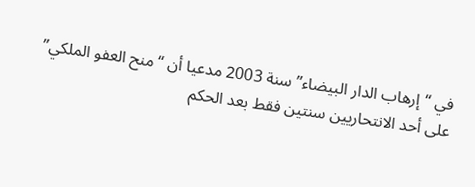في “إرهاب الدار البيضاء” سنة 2003 مدعيا أن “منح العفو الملكي” على أحد الانتحاريين سنتين فقط بعد الحكم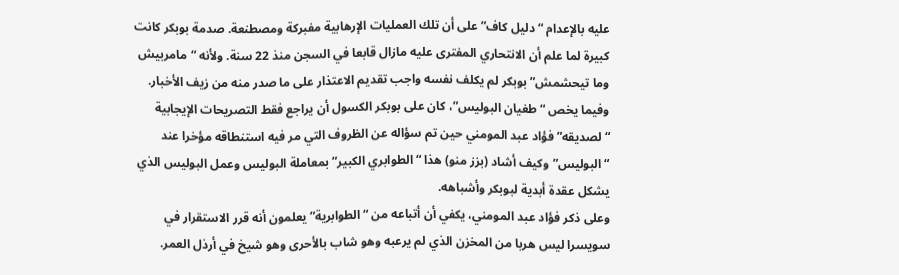عليه بالإعدام “دليل كاف” على أن تلك العمليات الإرهابية مفبركة ومصطنعة. صدمة بوبكر كانت كبيرة لما علم أن الانتحاري المفترى عليه مازال قابعا في السجن منذ 22 سنة. ولأنه “مامربيش وما تيحشمش” بوبكر لم يكلف نفسه واجب تقديم الاعتذار على ما صدر منه من زيف الأخبار.
وفيما يخص “طغيان البوليس”، كان على بوبكر الكسول أن يراجع فقط التصريحات الإيجابية “لصديقه” فؤاد عبد المومني حين تم سؤاله عن الظروف التي مر فيه استنطاقه مؤخرا عند “البوليس”وكيف أشاد (بزز منو) هذا “الطوابري الكبير” بمعاملة البوليس وعمل البوليس الذي يشكل عقدة أبدية لبوبكر وأشباهه.
وعلى ذكر فؤاد عبد المومني، يكفي أن أتباعه من “الطوابرية” يعلمون أنه قرر الاستقرار في سويسرا ليس هربا من المخزن الذي لم يرعبه وهو شاب بالأحرى وهو شيخ في أرذل العمر.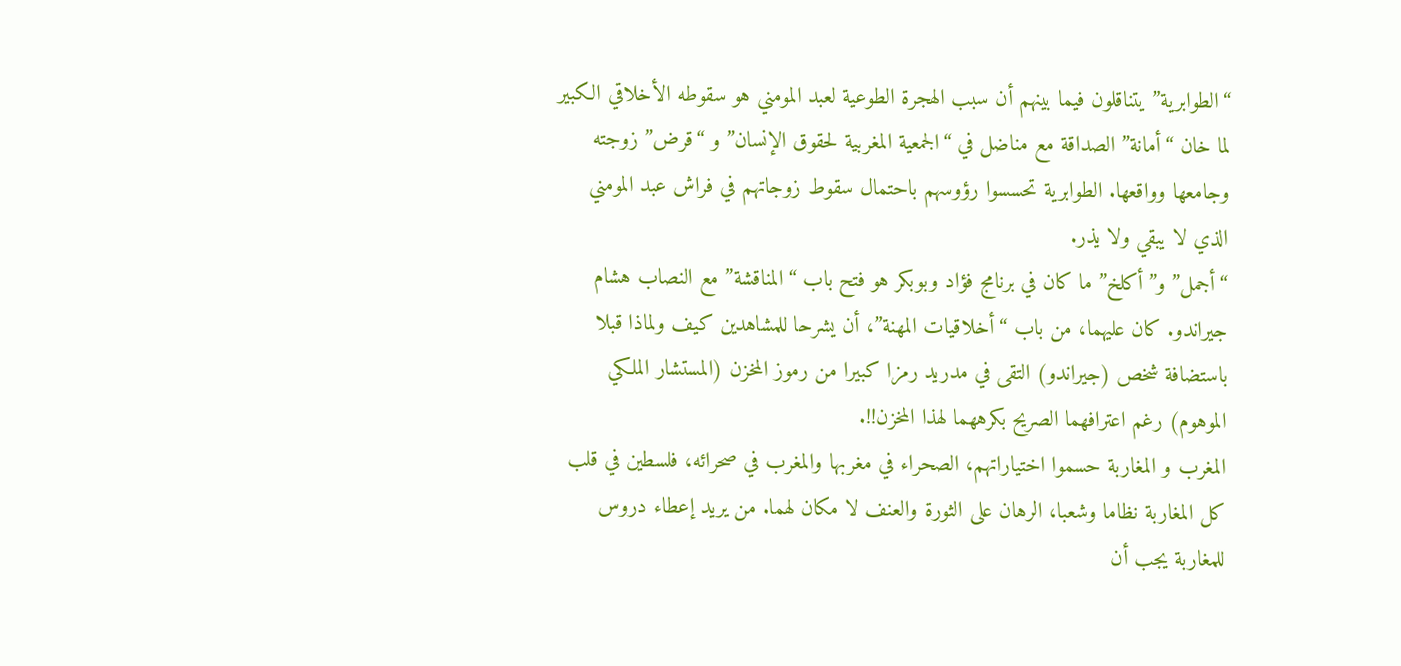“الطوابرية” يتناقلون فيما بينهم أن سبب الهجرة الطوعية لعبد المومني هو سقوطه الأخلاقي الكبير لما خان “أمانة” الصداقة مع مناضل في “الجمعية المغربية لحقوق الإنسان” و “قرض” زوجته وجامعها وواقعها. الطوابرية تحسسوا رؤوسهم باحتمال سقوط زوجاتهم في فراش عبد المومني الذي لا يبقي ولا يذر.
“أجمل” و”أكلخ” ما كان في برنامج فؤاد وبوبكر هو فتح باب “المناقشة” مع النصاب هشام جيراندو. كان عليهما، من باب “أخلاقيات المهنة”، أن يشرحا للمشاهدين كيف ولماذا قبلا باستضافة شخص (جيراندو) التقى في مدريد رمزا كبيرا من رموز المخزن (المستشار الملكي الموهوم) رغم اعترافهما الصريح بكرههما لهذا المخزن!!.
المغرب و المغاربة حسموا اختياراتهم، الصحراء في مغربها والمغرب في صحرائه، فلسطين في قلب كل المغاربة نظاما وشعبا، الرهان على الثورة والعنف لا مكان لهما. من يريد إعطاء دروس للمغاربة يجب أن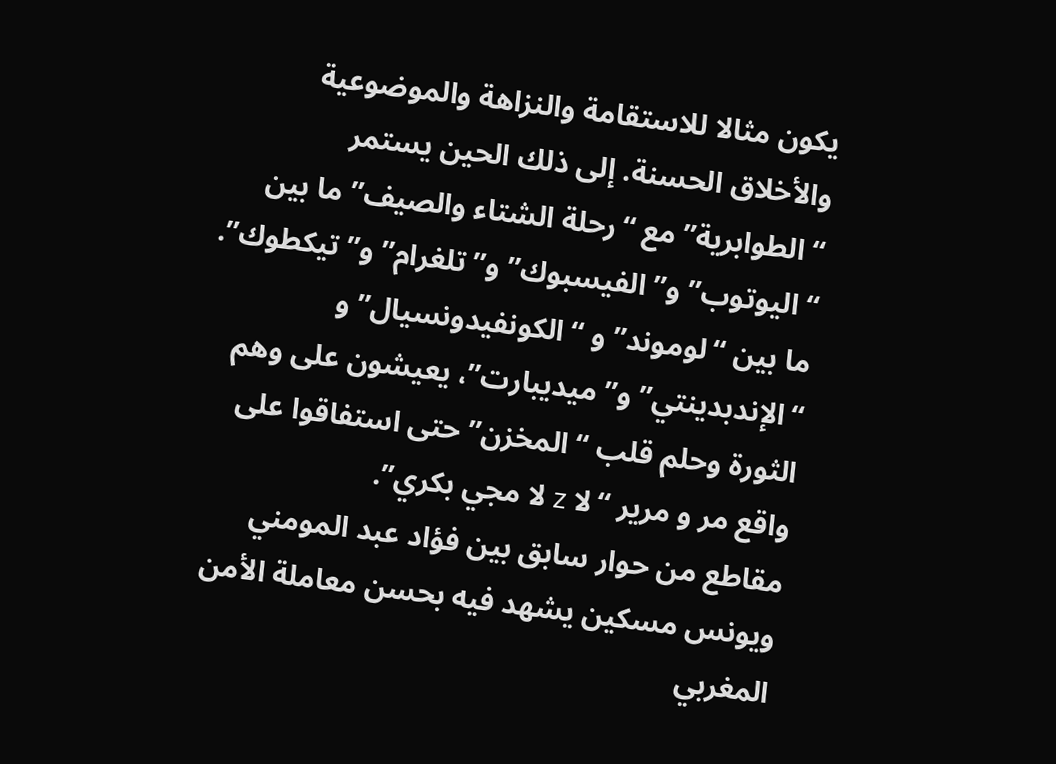يكون مثالا للاستقامة والنزاهة والموضوعية والأخلاق الحسنة. إلى ذلك الحين يستمر “الطوابرية” مع “رحلة الشتاء والصيف” ما بين “اليوتوب” و”الفيسبوك” و”تلغرام” و”تيكطوك”. ما بين “لوموند” و “الكونفيدونسيال” و “الإندبدينتي” و”ميديبارت”، يعيشون على وهم الثورة وحلم قلب “المخزن” حتى استفاقوا على واقع مر و مرير “لا z لا مجي بكري”.
مقاطع من حوار سابق بين فؤاد عبد المومني ويونس مسكين يشهد فيه بحسن معاملة الأمن المغربي